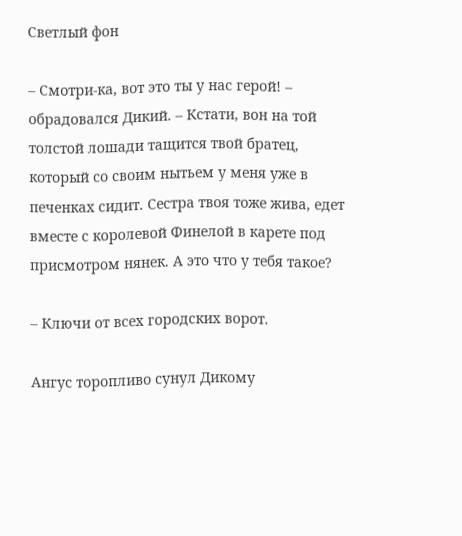Светлый фон

– Смотри-ка, вот это ты у нас герой! – обрадовался Дикий. – Кстати, вон на той толстой лошади тащится твой братец, который со своим нытьем у меня уже в печенках сидит. Сестра твоя тоже жива, едет вместе с королевой Финелой в карете под присмотром нянек. А это что у тебя такое?

– Ключи от всех городских ворот.

Ангус торопливо сунул Дикому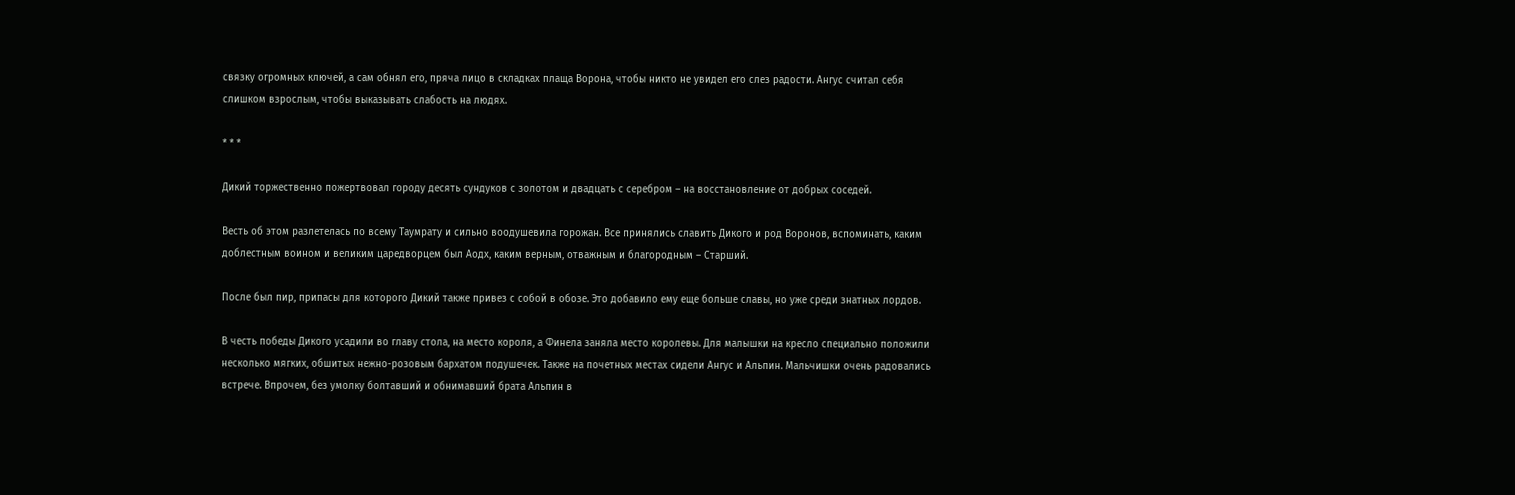связку огромных ключей, а сам обнял его, пряча лицо в складках плаща Ворона, чтобы никто не увидел его слез радости. Ангус считал себя слишком взрослым, чтобы выказывать слабость на людях.

* * *

Дикий торжественно пожертвовал городу десять сундуков с золотом и двадцать с серебром – на восстановление от добрых соседей.

Весть об этом разлетелась по всему Таумрату и сильно воодушевила горожан. Все принялись славить Дикого и род Воронов, вспоминать, каким доблестным воином и великим царедворцем был Аодх, каким верным, отважным и благородным – Старший.

После был пир, припасы для которого Дикий также привез с собой в обозе. Это добавило ему еще больше славы, но уже среди знатных лордов.

В честь победы Дикого усадили во главу стола, на место короля, а Финела заняла место королевы. Для малышки на кресло специально положили несколько мягких, обшитых нежно-розовым бархатом подушечек. Также на почетных местах сидели Ангус и Альпин. Мальчишки очень радовались встрече. Впрочем, без умолку болтавший и обнимавший брата Альпин в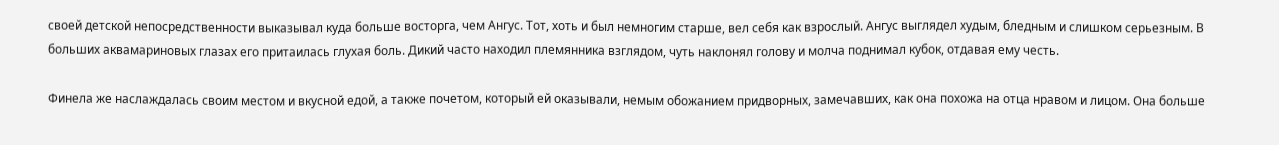своей детской непосредственности выказывал куда больше восторга, чем Ангус. Тот, хоть и был немногим старше, вел себя как взрослый. Ангус выглядел худым, бледным и слишком серьезным. В больших аквамариновых глазах его притаилась глухая боль. Дикий часто находил племянника взглядом, чуть наклонял голову и молча поднимал кубок, отдавая ему честь.

Финела же наслаждалась своим местом и вкусной едой, а также почетом, который ей оказывали, немым обожанием придворных, замечавших, как она похожа на отца нравом и лицом. Она больше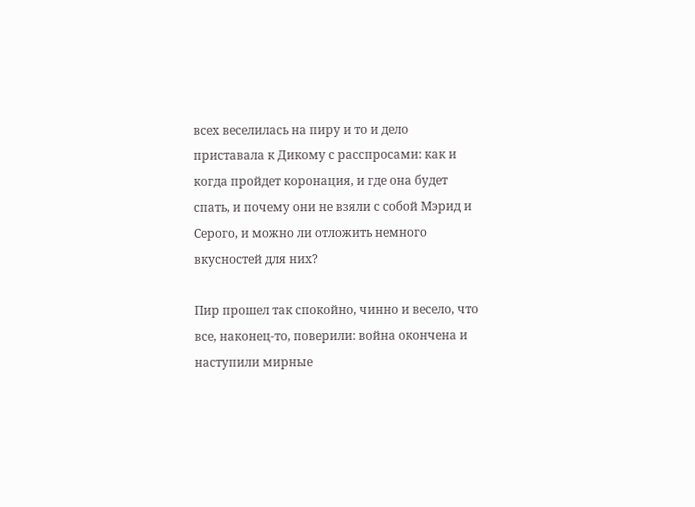всех веселилась на пиру и то и дело приставала к Дикому с расспросами: как и когда пройдет коронация, и где она будет спать, и почему они не взяли с собой Мэрид и Серого, и можно ли отложить немного вкусностей для них?

Пир прошел так спокойно, чинно и весело, что все, наконец-то, поверили: война окончена и наступили мирные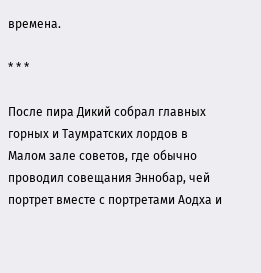времена.

* * *

После пира Дикий собрал главных горных и Таумратских лордов в Малом зале советов, где обычно проводил совещания Эннобар, чей портрет вместе с портретами Аодха и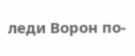леди Ворон по-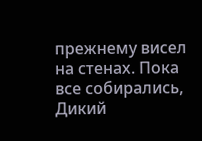прежнему висел на стенах. Пока все собирались, Дикий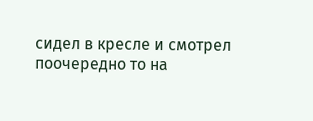сидел в кресле и смотрел поочередно то на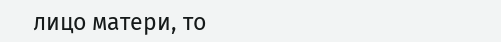лицо матери, то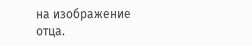на изображение отца.